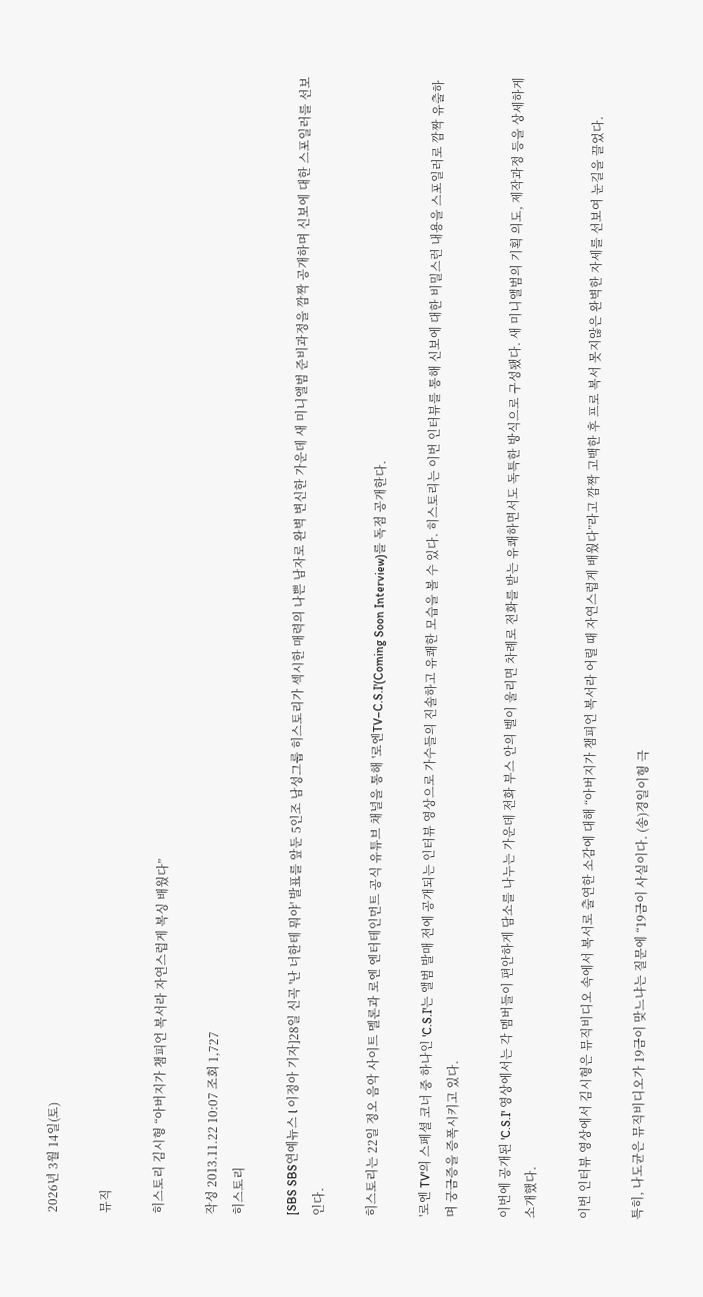2026년 3월 14일(토)

뮤직

히스토리 김시형 “아버지가 챔피언 복서라 자연스럽게 복싱 배웠다”

작성 2013.11.22 10:07 조회 1,727
히스토리

[SBS SBS연예뉴스 l 이정아 기자]28일 신곡 '난 너한테 뭐야' 발표를 앞둔 5인조 남성그룹 히스토리가 섹시한 매력의 나쁜 남자로 완벽 변신한 가운데 새 미니앨범 준비과정을 깜짝 공개하며 신보에 대한 스포일러를 선보인다.

히스토리는 22일 정오 음악 사이트 멜론과 로엔 엔터테인먼트 공식 유튜브 채널을 통해 '로엔TV–C.S.I'(Coming Soon Interview)를 독점 공개한다.

'로엔 TV'의 스페셜 코너 중 하나인 'C.S.I'는 앨범 발매 전에 공개되는 인터뷰 영상으로 가수들의 진솔하고 유쾌한 모습을 볼 수 있다. 히스토리는 이번 인터뷰를 통해 신보에 대한 비밀스런 내용을 스포일러로 깜짝 유출하며 궁금증을 증폭시키고 있다.

이번에 공개된 'C.S.I' 영상에서는 각 멤버들이 편안하게 담소를 나누는 가운데 전화 부스 안의 벨이 울리면 차례로 전화를 받는 유쾌하면서도 독특한 방식으로 구성됐다. 새 미니앨범의 기획 의도, 제작과정 등을 상세하게 소개했다.

이번 인터뷰 영상에서 김시형은 뮤직비디오 속에서 복서로 출연한 소감에 대해 “아버지가 챔피언 복서라 어릴 때 자연스럽게 배웠다”라고 깜짝 고백한 후 프로 복서 못지않은 완벽한 자세를 선보여 눈길을 끌었다.

특히, 나도균은 뮤직비디오가 19금이 맞느냐는 질문에 “19금이 사실이다. (송)경일이형 극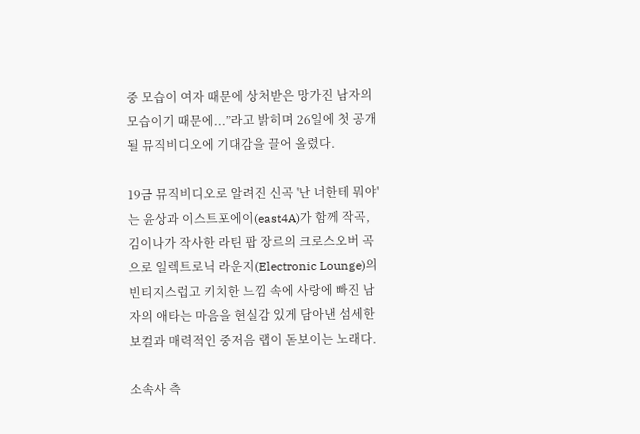중 모습이 여자 때문에 상처받은 망가진 남자의 모습이기 때문에...”라고 밝히며 26일에 첫 공개될 뮤직비디오에 기대감을 끌어 올렸다.

19금 뮤직비디오로 알려진 신곡 '난 너한테 뭐야'는 윤상과 이스트포에이(east4A)가 함께 작곡, 김이나가 작사한 라틴 팝 장르의 크로스오버 곡으로 일렉트로닉 라운지(Electronic Lounge)의 빈티지스럽고 키치한 느낌 속에 사랑에 빠진 남자의 애타는 마음을 현실감 있게 담아낸 섬세한 보컬과 매력적인 중저음 랩이 돋보이는 노래다.

소속사 측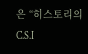은 “히스토리의 C.S.I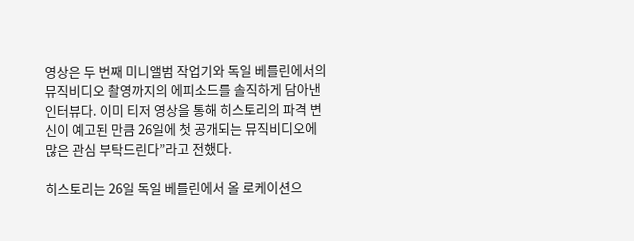영상은 두 번째 미니앨범 작업기와 독일 베를린에서의 뮤직비디오 촬영까지의 에피소드를 솔직하게 담아낸 인터뷰다. 이미 티저 영상을 통해 히스토리의 파격 변신이 예고된 만큼 26일에 첫 공개되는 뮤직비디오에 많은 관심 부탁드린다”라고 전했다.

히스토리는 26일 독일 베를린에서 올 로케이션으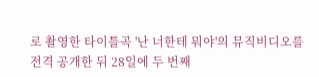로 촬영한 타이틀곡 '난 너한테 뭐야'의 뮤직비디오를 전격 공개한 뒤 28일에 두 번째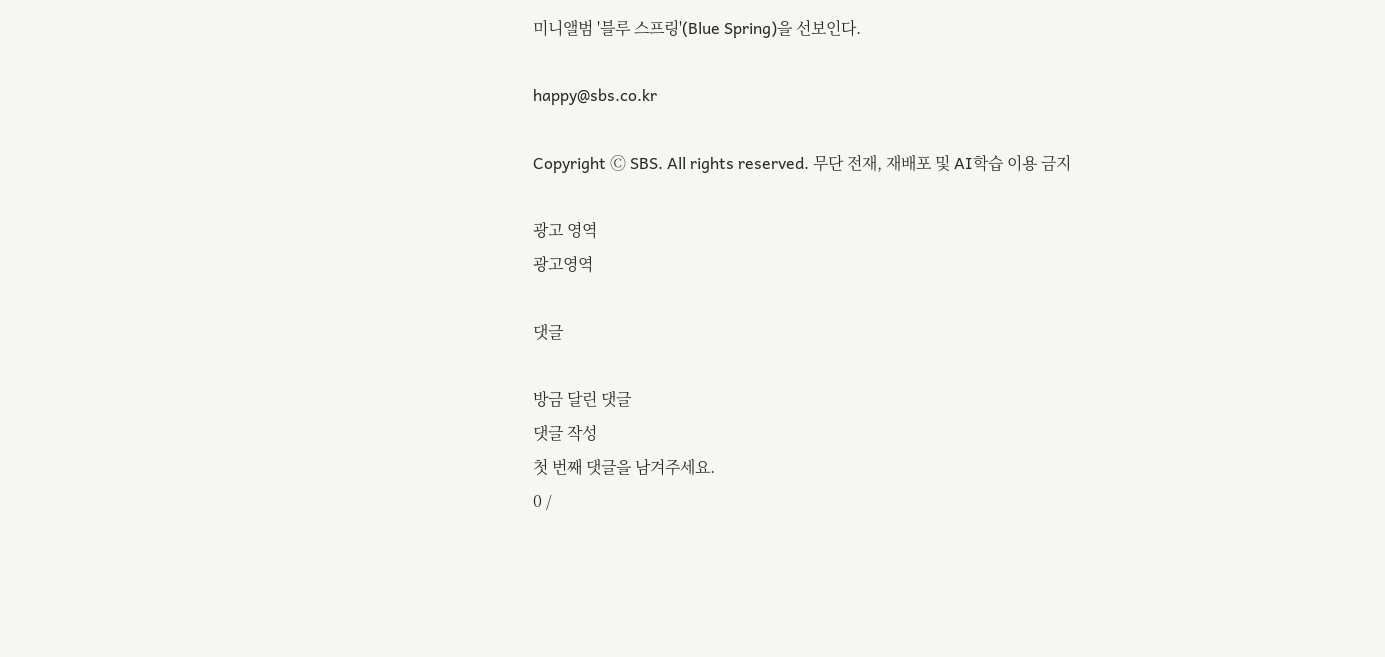미니앨범 '블루 스프링'(Blue Spring)을 선보인다.

happy@sbs.co.kr

Copyright Ⓒ SBS. All rights reserved. 무단 전재, 재배포 및 AI학습 이용 금지

광고 영역
광고영역

댓글

방금 달린 댓글
댓글 작성
첫 번째 댓글을 남겨주세요.
0 /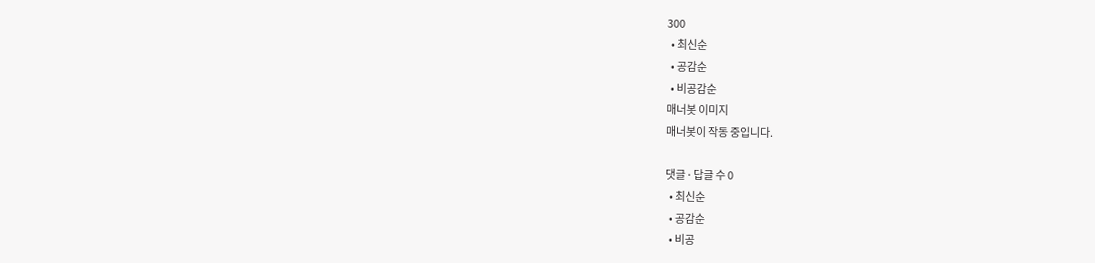300
  • 최신순
  • 공감순
  • 비공감순
매너봇 이미지
매너봇이 작동 중입니다.

댓글 ∙ 답글 수 0
  • 최신순
  • 공감순
  • 비공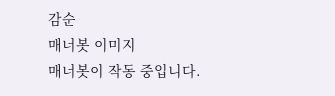감순
매너봇 이미지
매너봇이 작동 중입니다.